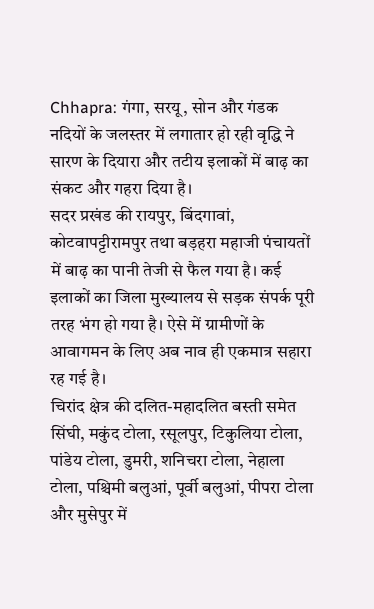Chhapra: गंगा, सरयू, सोन और गंडक नदियों के जलस्तर में लगातार हो रही वृद्धि ने सारण के दियारा और तटीय इलाकों में बाढ़ का संकट और गहरा दिया है।
सदर प्रखंड की रायपुर, बिंदगावां, कोटवापट्टीरामपुर तथा बड़हरा महाजी पंचायतों में बाढ़ का पानी तेजी से फैल गया है। कई इलाकों का जिला मुख्यालय से सड़क संपर्क पूरी तरह भंग हो गया है। ऐसे में ग्रामीणों के आवागमन के लिए अब नाव ही एकमात्र सहारा रह गई है।
चिरांद क्षेत्र की दलित-महादलित बस्ती समेत सिंघी, मकुंद टोला, रसूलपुर, टिकुलिया टोला, पांडेय टोला, डुमरी, शनिचरा टोला, नेहाला टोला, पश्चिमी बलुआं, पूर्वी बलुआं, पीपरा टोला और मुसेपुर में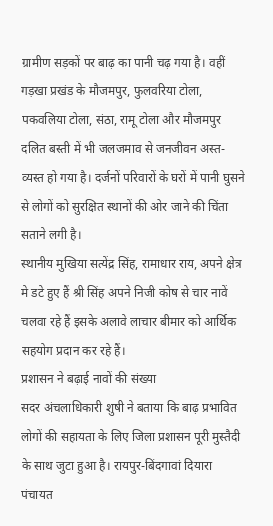ग्रामीण सड़कों पर बाढ़ का पानी चढ़ गया है। वहीं गड़खा प्रखंड के मौजमपुर, फुलवरिया टोला, पकवलिया टोला, संठा, रामू टोला और मौजमपुर दलित बस्ती में भी जलजमाव से जनजीवन अस्त-व्यस्त हो गया है। दर्जनों परिवारों के घरों में पानी घुसने से लोगों को सुरक्षित स्थानों की ओर जाने की चिंता सताने लगी है।
स्थानीय मुखिया सत्येंद्र सिंह, रामाधार राय, अपने क्षेत्र मे डटे हुए हैं श्री सिंह अपने निजी कोष से चार नावें चलवा रहे हैं इसके अलावे लाचार बीमार को आर्थिक सहयोग प्रदान कर रहे हैं।
प्रशासन ने बढ़ाई नावों की संख्या
सदर अंचलाधिकारी शुषी ने बताया कि बाढ़ प्रभावित लोगों की सहायता के लिए जिला प्रशासन पूरी मुस्तैदी के साथ जुटा हुआ है। रायपुर-बिंदगावां दियारा पंचायत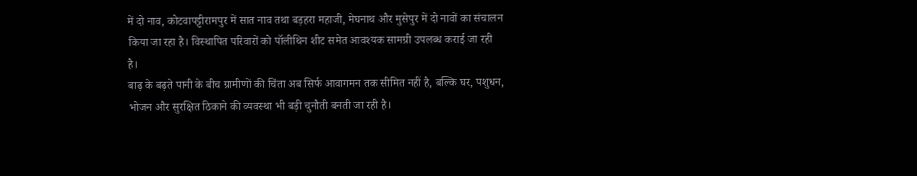में दो नाव, कोटवापट्टीरामपुर में सात नाव तथा बड़हरा महाजी, मेघनाथ और मुसेपुर में दो नावों का संचालन किया जा रहा है। विस्थापित परिवारों को पॉलीथिन शीट समेत आवश्यक सामग्री उपलब्ध कराई जा रही है।
बाढ़ के बढ़ते पानी के बीच ग्रामीणों की चिंता अब सिर्फ आवागमन तक सीमित नहीं है, बल्कि घर, पशुधन, भोजन और सुरक्षित ठिकाने की व्यवस्था भी बड़ी चुनौती बनती जा रही है।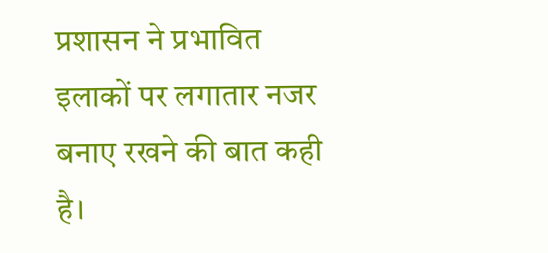प्रशासन ने प्रभावित इलाकों पर लगातार नजर बनाए रखने की बात कही है।